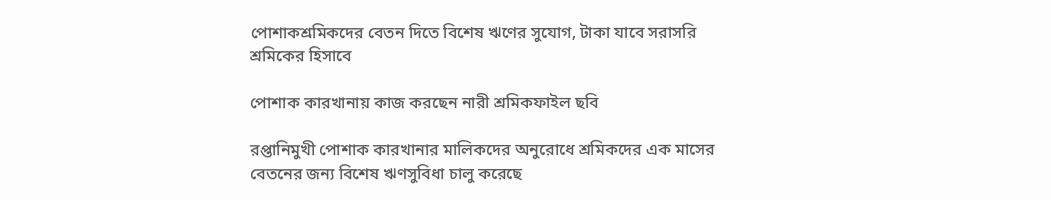পোশাকশ্রমিকদের বেতন দিতে বিশেষ ঋণের সুযোগ, টাকা যাবে সরাসরি শ্রমিকের হিসাবে

পোশাক কারখানায় কাজ করছেন নারী শ্রমিকফাইল ছবি

রপ্তানিমুখী পোশাক কারখানার মালিকদের অনুরোধে শ্রমিকদের এক মাসের বেতনের জন্য বিশেষ ঋণসুবিধা চালু করেছে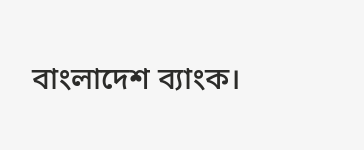বাংলাদেশ ব্যাংক।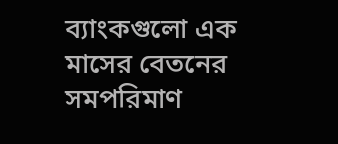ব্যাংকগুলো এক মাসের বেতনের সমপরিমাণ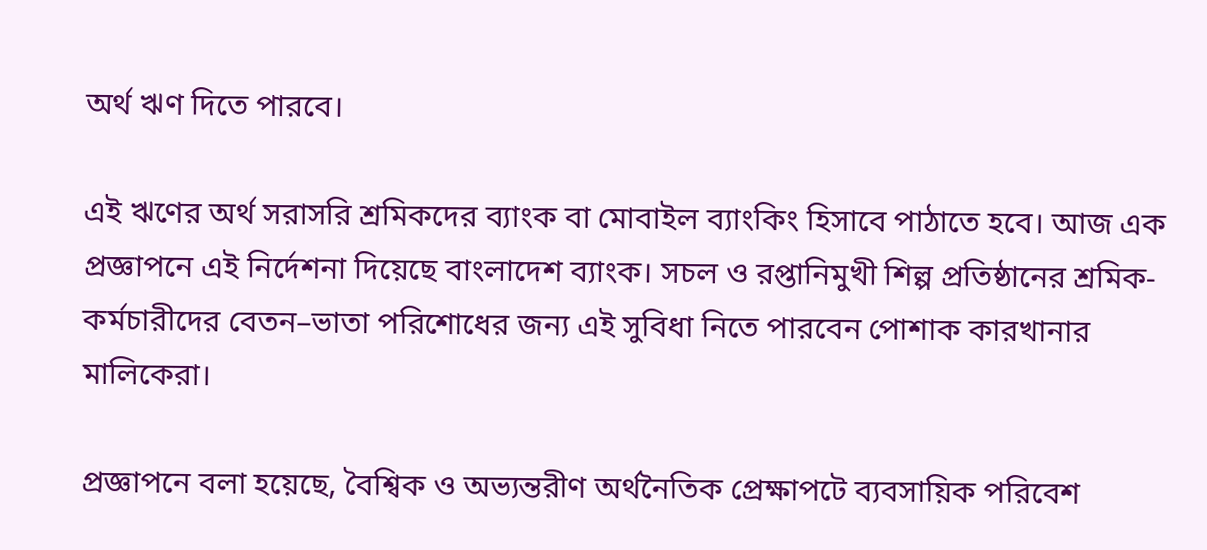অর্থ ঋণ দিতে পারবে।

এই ঋণের অর্থ সরাসরি শ্রমিকদের ব্যাংক বা মোবাইল ব্যাংকিং হিসাবে পাঠাতে হবে। আজ এক প্রজ্ঞাপনে এই নির্দেশনা দিয়েছে বাংলাদেশ ব্যাংক। সচল ও রপ্তানিমুখী শিল্প প্রতিষ্ঠানের শ্রমিক-কর্মচারীদের বেতন–ভাতা পরিশোধের জন্য এই সুবিধা নিতে পারবেন পোশাক কারখানার মালিকেরা।

প্রজ্ঞাপনে বলা হয়েছে, বৈশ্বিক ও অভ্যন্তরীণ অর্থনৈতিক প্রেক্ষাপটে ব্যবসায়িক পরিবেশ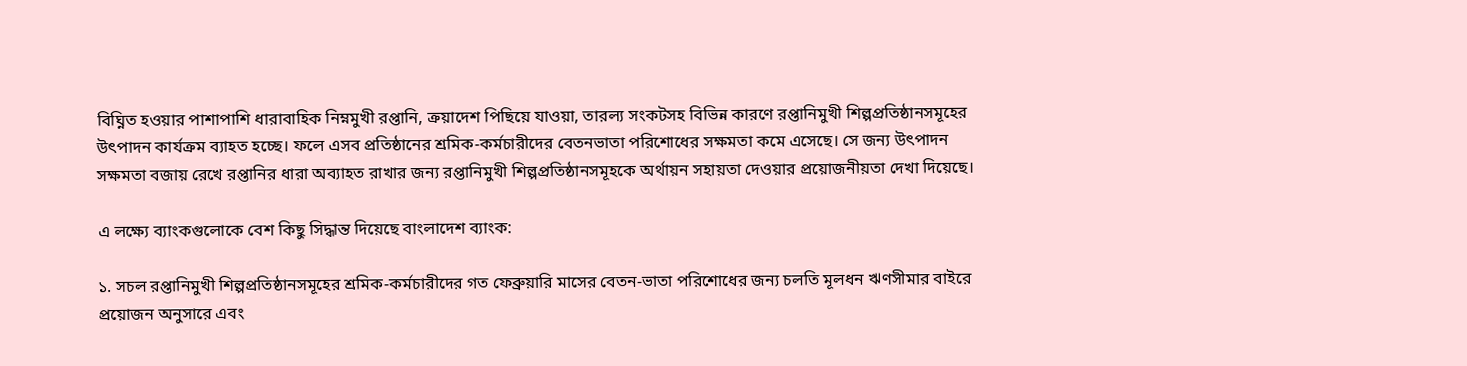বিঘ্নিত হওয়ার পাশাপাশি ধারাবাহিক নিম্নমুখী রপ্তানি, ক্রয়াদেশ পিছিয়ে যাওয়া, তারল্য সংকটসহ বিভিন্ন কারণে রপ্তানিমুখী শিল্পপ্রতিষ্ঠানসমূহের উৎপাদন কার্যক্রম ব্যাহত হচ্ছে। ফলে এসব প্রতিষ্ঠানের শ্রমিক-কর্মচারীদের বেতনভাতা পরিশোধের সক্ষমতা কমে এসেছে। সে জন্য উৎপাদন সক্ষমতা বজায় রেখে রপ্তানির ধারা অব্যাহত রাখার জন্য রপ্তানিমুখী শিল্পপ্রতিষ্ঠানসমূহকে অর্থায়ন সহায়তা দেওয়ার প্রয়োজনীয়তা দেখা দিয়েছে।

এ লক্ষ্যে ব্যাংকগুলোকে বেশ কিছু সিদ্ধান্ত দিয়েছে বাংলাদেশ ব্যাংক:

১. সচল রপ্তানিমুখী শিল্পপ্রতিষ্ঠানসমূহের শ্রমিক-কর্মচারীদের গত ফেব্রুয়ারি মাসের বেতন-ভাতা পরিশোধের জন্য চলতি মূলধন ঋণসীমার বাইরে প্রয়োজন অনুসারে এবং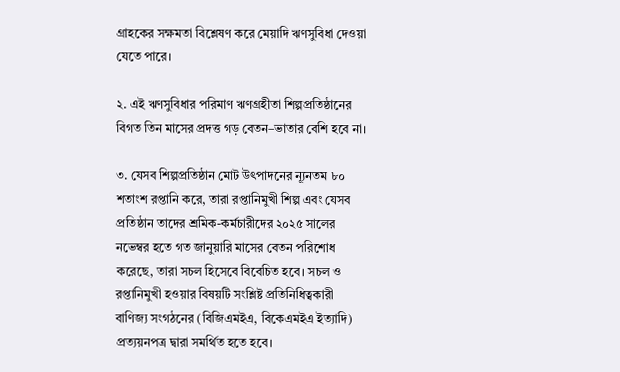গ্রাহকের সক্ষমতা বিশ্লেষণ করে মেয়াদি ঋণসুবিধা দেওয়া যেতে পারে।

২. এই ঋণসুবিধার পরিমাণ ঋণগ্রহীতা শিল্পপ্রতিষ্ঠানের বিগত তিন মাসের প্রদত্ত গড় বেতন–ভাতার বেশি হবে না।

৩. যেসব শিল্পপ্রতিষ্ঠান মোট উৎপাদনের ন্যূনতম ৮০ শতাংশ রপ্তানি করে, তারা রপ্তানিমুখী শিল্প এবং যেসব প্রতিষ্ঠান তাদের শ্রমিক-কর্মচারীদের ২০২৫ সালের নভেম্বর হতে গত জানুয়ারি মাসের বেতন পরিশোধ করেছে, তারা সচল হিসেবে বিবেচিত হবে। সচল ও রপ্তানিমুখী হওয়ার বিষয়টি সংশ্লিষ্ট প্রতিনিধিত্বকারী বাণিজ্য সংগঠনের (বিজিএমইএ, বিকেএমইএ ইত্যাদি) প্রত্যয়নপত্র দ্বারা সমর্থিত হতে হবে।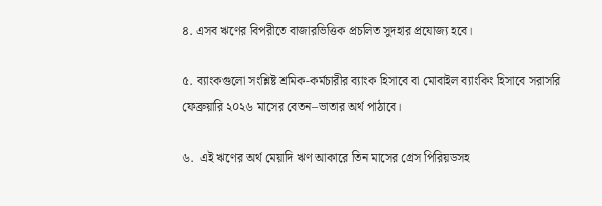৪. এসব ঋণের বিপরীতে বাজারভিত্তিক প্রচলিত সুদহার প্রযোজ্য হবে।

৫. ব্যাংকগুলো সংশ্লিষ্ট শ্রমিক-কর্মচারীর ব্যাংক হিসাবে বা মোবাইল ব্যাংকিং হিসাবে সরাসরি ফেব্রুয়ারি ২০২৬ মাসের বেতন–ভাতার অর্থ পাঠাবে।

৬.  এই ঋণের অর্থ মেয়াদি ঋণ আকারে তিন মাসের গ্রেস পিরিয়ডসহ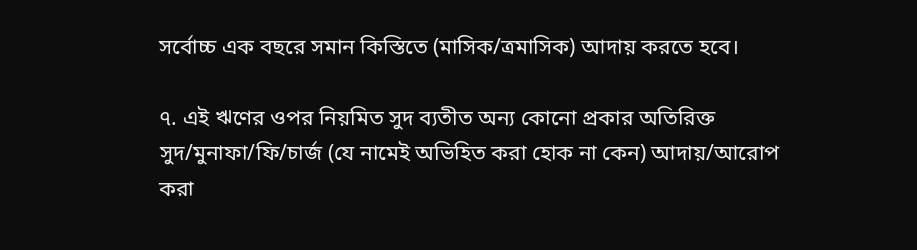সর্বোচ্চ এক বছরে সমান কিস্তিতে (মাসিক/ত্রমাসিক) আদায় করতে হবে।

৭. এই ঋণের ওপর নিয়মিত সুদ ব্যতীত অন্য কোনো প্রকার অতিরিক্ত সুদ/মুনাফা/ফি/চার্জ (যে নামেই অভিহিত করা হোক না কেন) আদায়/আরোপ করা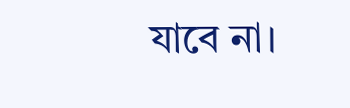যাবে না।